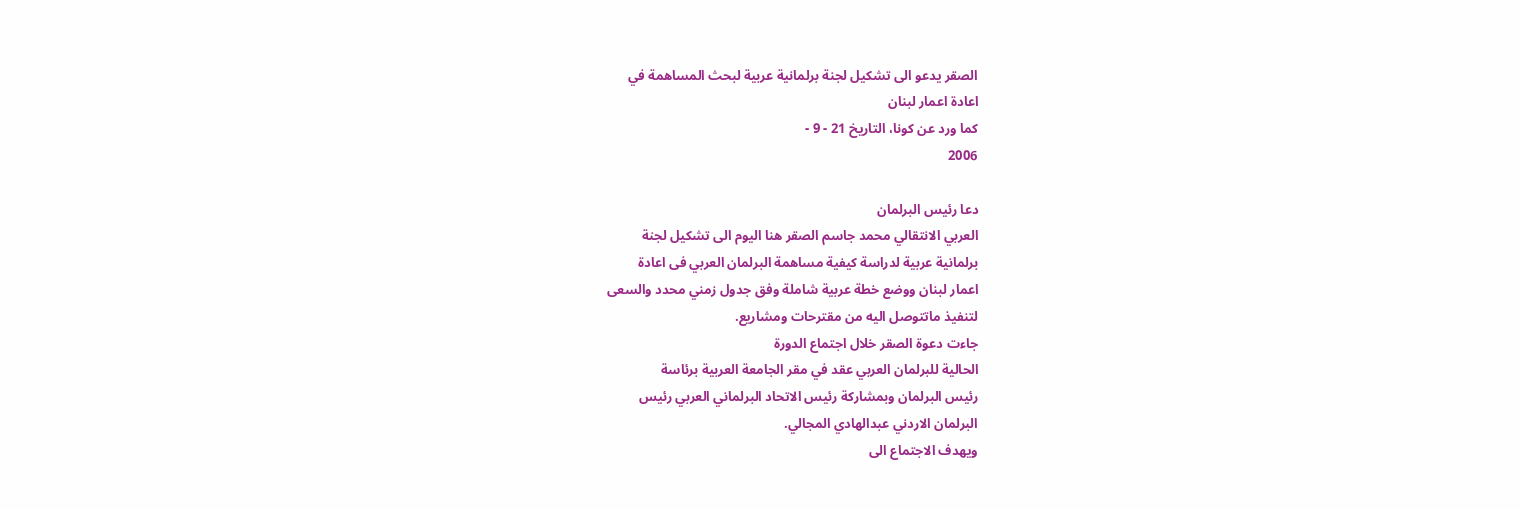الصقر يدعو الى تشكيل لجنة برلمانية عربية لبحث المساهمة في
اعادة اعمار لبنان
كما ورد عن كونا، التاريخ 21 - 9 -
2006

دعا رئيس البرلمان
العربي الانتقالي محمد جاسم الصقر هنا اليوم الى تشكيل لجنة
برلمانية عربية لدراسة كيفية مساهمة البرلمان العربي فى اعادة
اعمار لبنان ووضع خطة عربية شاملة وفق جدول زمني محدد والسعى
لتنفيذ ماتتوصل اليه من مقترحات ومشاريع.
جاءت دعوة الصقر خلال اجتماع الدورة
الحالية للبرلمان العربي عقد في مقر الجامعة العربية برئاسة
رئيس البرلمان وبمشاركة رئيس الاتحاد البرلماني العربي رئيس
البرلمان الاردني عبدالهادي المجالي.
ويهدف الاجتماع الى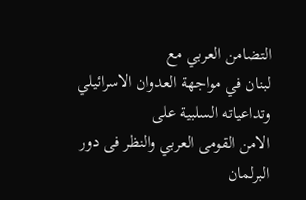التضامن العربي مع
لبنان في مواجهة العدوان الاسرائيلي وتداعياته السلبية على
الامن القومى العربي والنظر فى دور البرلمان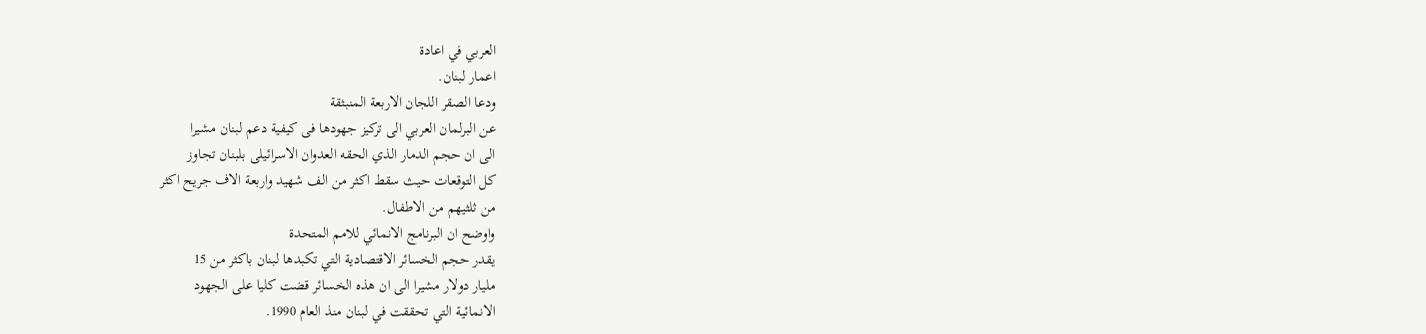العربي في اعادة
اعمار لبنان.
ودعا الصقر اللجان الاربعة المنبثقة
عن البرلمان العربي الى تركيز جهودها فى كيفية دعم لبنان مشيرا
الى ان حجم الدمار الذي الحقه العدوان الاسرائيلى بلبنان تجاوز
كل التوقعات حيث سقط اكثر من الف شهيد واربعة الاف جريح اكثر
من ثلثيهم من الاطفال.
واوضح ان البرنامج الانمائي للامم المتحدة
يقدر حجم الخسائر الاقتصادية التي تكبدها لبنان باكثر من 15
مليار دولار مشيرا الى ان هذه الخسائر قضت كليا على الجهود
الانمائية التي تحققت في لبنان منذ العام 1990.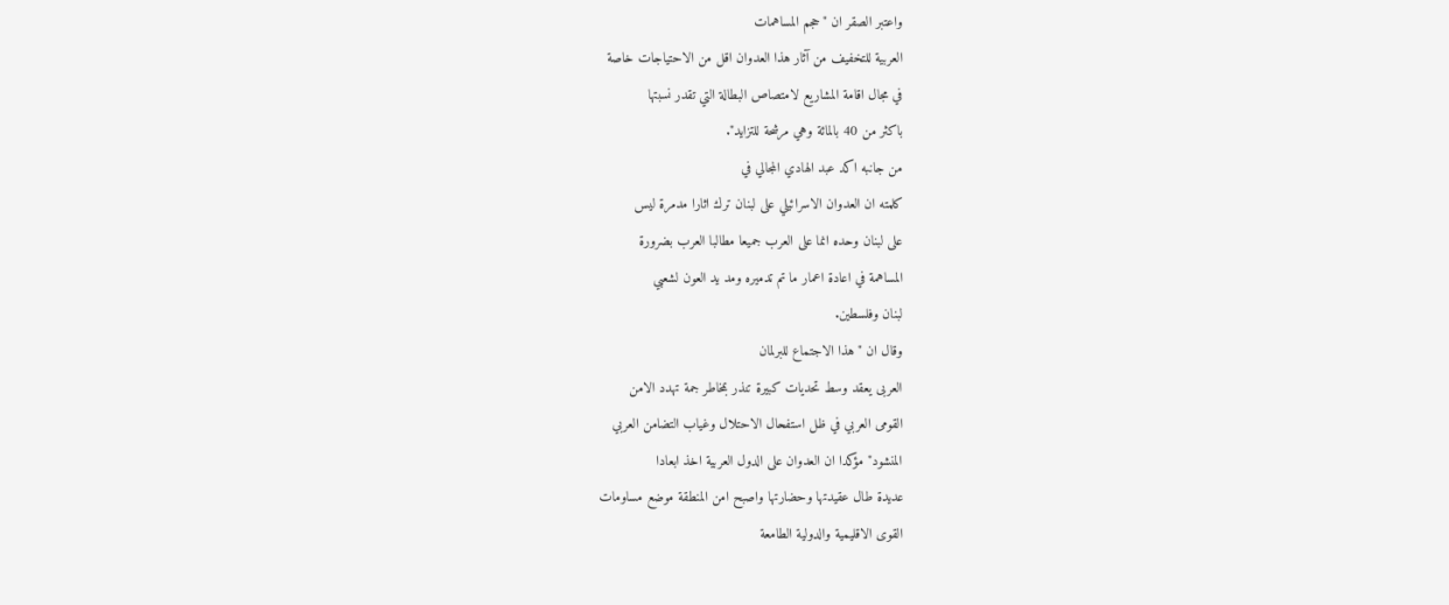واعتبر الصقر ان "حجم المساهمات
العربية للتخفيف من آثار هذا العدوان اقل من الاحتياجات خاصة
في مجال اقامة المشاريع لامتصاص البطالة التي تقدر نسبتها
باكثر من 40 بالمائة وهي مرشحة للتزايد".
من جانبه اكد عبد الهادي المجالي في
كلمته ان العدوان الاسرائيلي على لبنان ترك اثارا مدمرة ليس
على لبنان وحده انما على العرب جميعا مطالبا العرب بضرورة
المساهمة في اعادة اعمار ما تم تدميره ومد يد العون لشعبي
لبنان وفلسطين.
وقال ان "هذا الاجتماع للبرلمان
العربى يعقد وسط تحديات كبيرة تنذر بمخاطر جمة تهدد الامن
القومى العربي في ظل استفحال الاحتلال وغياب التضامن العربي
المنشود" مؤكدا ان العدوان على الدول العربية اخذ ابعادا
عديدة طال عقيدتها وحضارتها واصبح امن المنطقة موضع مساومات
القوى الاقليمية والدولية الطامعة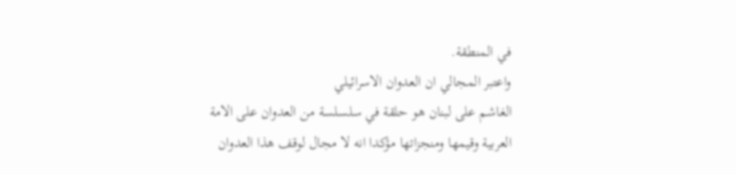في المنطقة.
واعتبر المجالي ان العدوان الاسرائيلي
الغاشم على لبنان هو حلقة في سلسلسة من العدوان على الامة
العربية وقيمها ومنجزاتها مؤكدا انه لا مجال لوقف هذا العدوان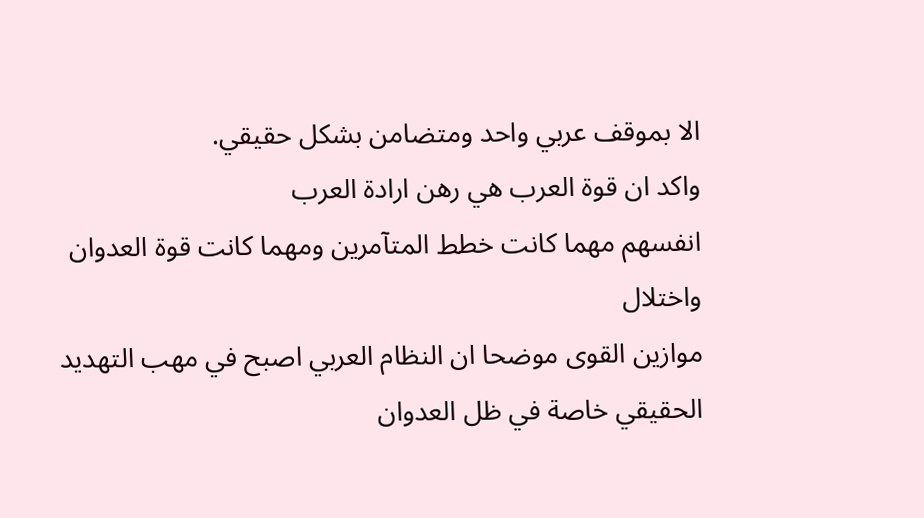الا بموقف عربي واحد ومتضامن بشكل حقيقي.
واكد ان قوة العرب هي رهن ارادة العرب
انفسهم مهما كانت خطط المتآمرين ومهما كانت قوة العدوان واختلال
موازين القوى موضحا ان النظام العربي اصبح في مهب التهديد
الحقيقي خاصة في ظل العدوان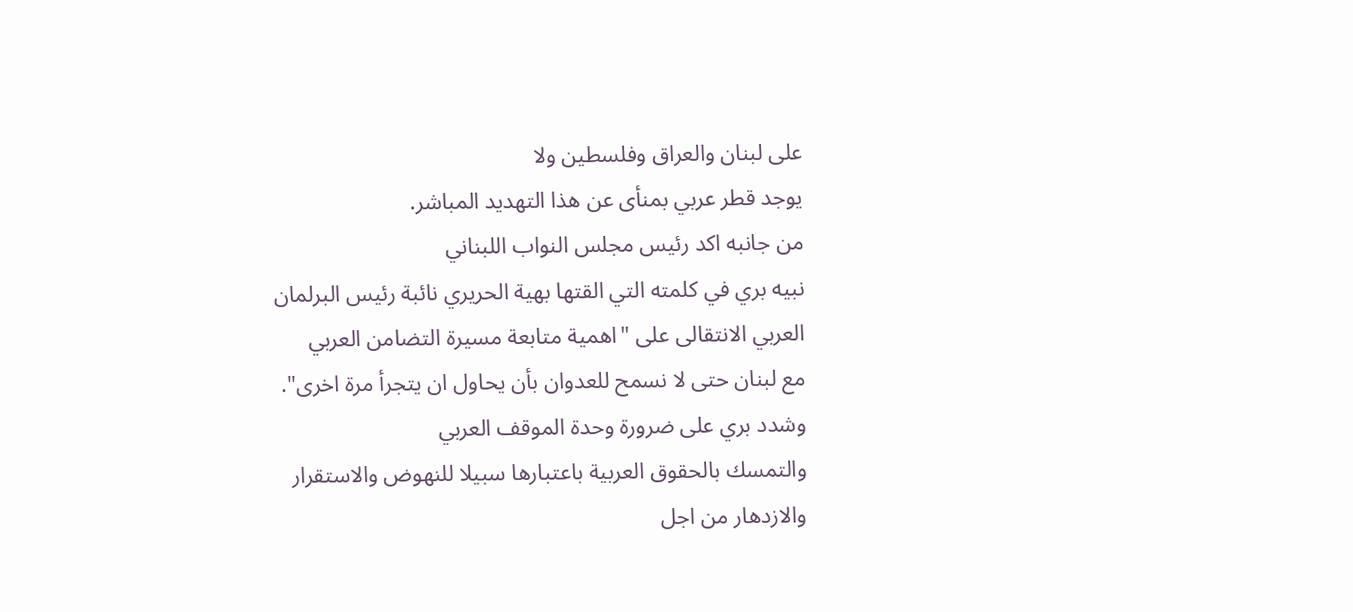على لبنان والعراق وفلسطين ولا
يوجد قطر عربي بمنأى عن هذا التهديد المباشر.
من جانبه اكد رئيس مجلس النواب اللبناني
نبيه بري في كلمته التي القتها بهية الحريري نائبة رئيس البرلمان
العربي الانتقالى على "اهمية متابعة مسيرة التضامن العربي
مع لبنان حتى لا نسمح للعدوان بأن يحاول ان يتجرأ مرة اخرى".
وشدد بري على ضرورة وحدة الموقف العربي
والتمسك بالحقوق العربية باعتبارها سبيلا للنهوض والاستقرار
والازدهار من اجل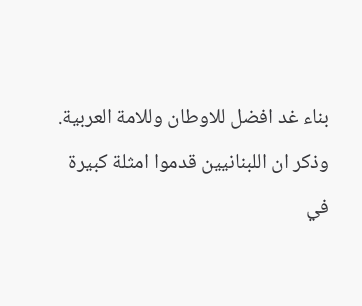بناء غد افضل للاوطان وللامة العربية.
وذكر ان اللبنانيين قدموا امثلة كبيرة
في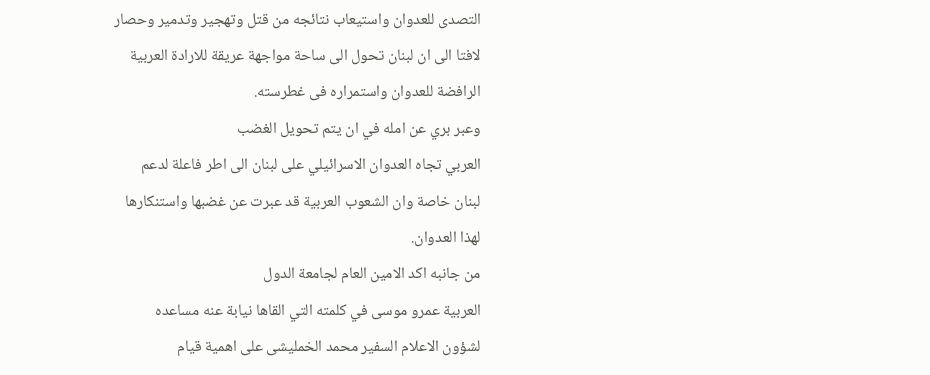التصدى للعدوان واستيعاب نتائجه من قتل وتهجير وتدمير وحصار
لافتا الى ان لبنان تحول الى ساحة مواجهة عريقة للارادة العربية
الرافضة للعدوان واستمراره فى غطرسته.
وعبر بري عن امله في ان يتم تحويل الغضب
العربي تجاه العدوان الاسرائيلي على لبنان الى اطر فاعلة لدعم
لبنان خاصة وان الشعوب العربية قد عبرت عن غضبها واستنكارها
لهذا العدوان.
من جانبه اكد الامين العام لجامعة الدول
العربية عمرو موسى في كلمته التي القاها نيابة عنه مساعده
لشؤون الاعلام السفير محمد الخمليشى على اهمية قيام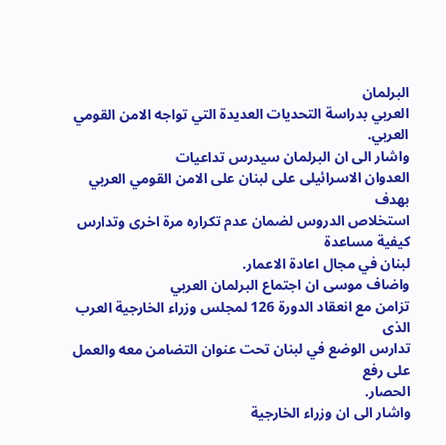البرلمان
العربي بدراسة التحديات العديدة التي تواجه الامن القومي العربي.
واشار الى ان البرلمان سيدرس تداعيات
العدوان الاسرائيلى على لبنان على الامن القومي العربي بهدف
استخلاص الدروس لضمان عدم تكراره مرة اخرى وتدارس كيفية مساعدة
لبنان في مجال اعادة الاعمار.
واضاف موسى ان اجتماع البرلمان العربي
تزامن مع انعقاد الدورة 126 لمجلس وزراء الخارجية العرب الذى
تدارس الوضع في لبنان تحت عنوان التضامن معه والعمل على رفع
الحصار.
واشار الى ان وزراء الخارجية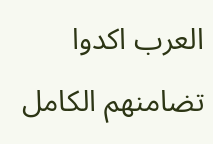العرب اكدوا
تضامنهم الكامل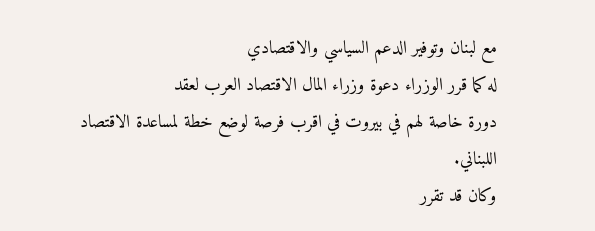مع لبنان وتوفير الدعم السياسي والاقتصادي
له كما قرر الوزراء دعوة وزراء المال الاقتصاد العرب لعقد
دورة خاصة لهم في بيروت في اقرب فرصة لوضع خطة لمساعدة الاقتصاد
اللبناني.
وكان قد تقرر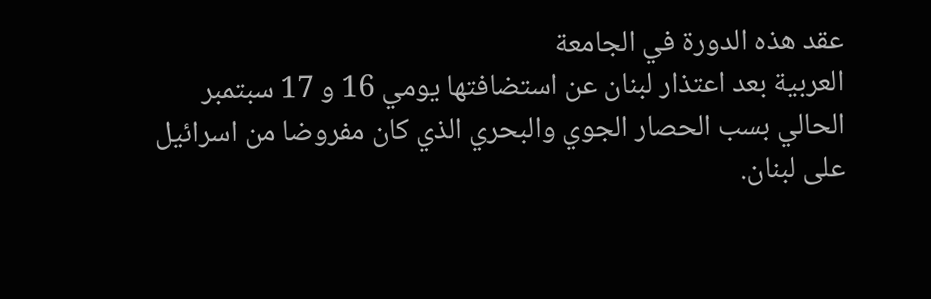عقد هذه الدورة في الجامعة
العربية بعد اعتذار لبنان عن استضافتها يومي 16 و 17 سبتمبر
الحالي بسب الحصار الجوي والبحري الذي كان مفروضا من اسرائيل
على لبنان.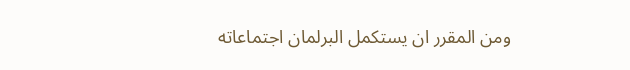ومن المقرر ان يستكمل البرلمان اجتماعاته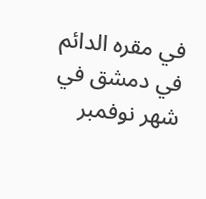في مقره الدائم في دمشق في شهر نوفمبر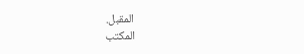المقبل.
المكتب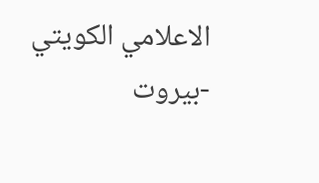الاعلامي الكويتي -بيروت